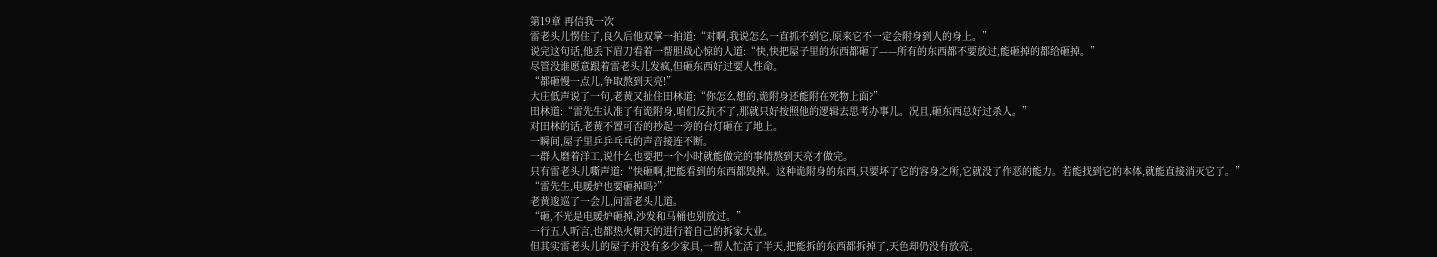第19章 再信我一次
雷老头儿愣住了,良久后他双掌一拍道:“对啊,我说怎么一直抓不到它,原来它不一定会附身到人的身上。”
说完这句话,他丢下眉刀看着一帮胆战心惊的人道:“快,快把屋子里的东西都砸了——所有的东西都不要放过,能砸掉的都给砸掉。”
尽管没谁愿意跟着雷老头儿发疯,但砸东西好过要人性命。
“都砸慢一点儿,争取熬到天亮!”
大庄低声说了一句,老黄又扯住田林道:“你怎么想的,诡附身还能附在死物上面?”
田林道:“雷先生认准了有诡附身,咱们反抗不了,那就只好按照他的逻辑去思考办事儿。况且,砸东西总好过杀人。”
对田林的话,老黄不置可否的抄起一旁的台灯砸在了地上。
一瞬间,屋子里乒乒乓乓的声音接连不断。
一群人磨着洋工,说什么也要把一个小时就能做完的事情熬到天亮才做完。
只有雷老头儿嘶声道:“快砸啊,把能看到的东西都毁掉。这种诡附身的东西,只要坏了它的容身之所,它就没了作恶的能力。若能找到它的本体,就能直接消灭它了。”
“雷先生,电暖炉也要砸掉吗?”
老黄逡巡了一会儿,问雷老头儿道。
“砸,不光是电暖炉砸掉,沙发和马桶也别放过。”
一行五人听言,也都热火朝天的进行着自己的拆家大业。
但其实雷老头儿的屋子并没有多少家具,一帮人忙活了半天,把能拆的东西都拆掉了,天色却仍没有放亮。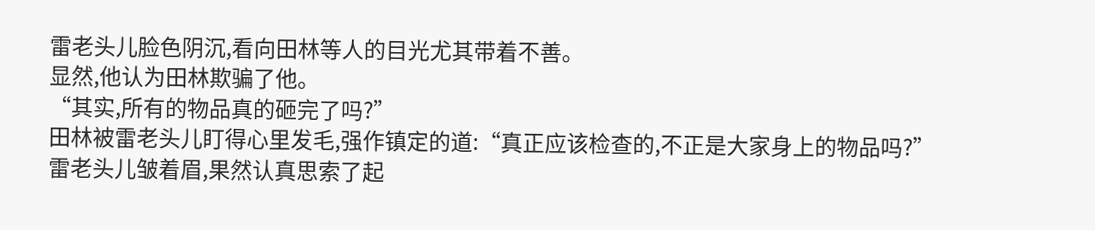雷老头儿脸色阴沉,看向田林等人的目光尤其带着不善。
显然,他认为田林欺骗了他。
“其实,所有的物品真的砸完了吗?”
田林被雷老头儿盯得心里发毛,强作镇定的道:“真正应该检查的,不正是大家身上的物品吗?”
雷老头儿皱着眉,果然认真思索了起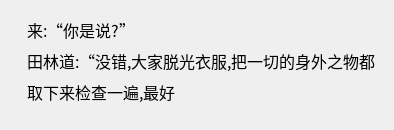来:“你是说?”
田林道:“没错,大家脱光衣服,把一切的身外之物都取下来检查一遍,最好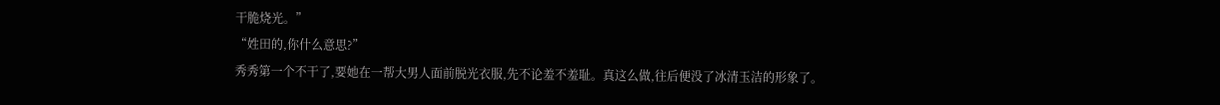干脆烧光。”
“姓田的,你什么意思?”
秀秀第一个不干了,要她在一帮大男人面前脱光衣服,先不论羞不羞耻。真这么做,往后便没了冰清玉洁的形象了。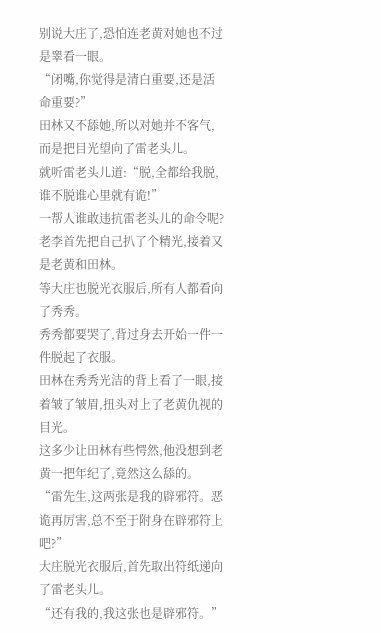别说大庄了,恐怕连老黄对她也不过是睾看一眼。
“闭嘴,你觉得是清白重要,还是活命重要?”
田林又不舔她,所以对她并不客气,而是把目光望向了雷老头儿。
就听雷老头儿道:“脱,全都给我脱,谁不脱谁心里就有诡!”
一帮人谁敢违抗雷老头儿的命令呢?
老李首先把自己扒了个精光,接着又是老黄和田林。
等大庄也脱光衣服后,所有人都看向了秀秀。
秀秀都要哭了,背过身去开始一件一件脱起了衣服。
田林在秀秀光洁的背上看了一眼,接着皱了皱眉,扭头对上了老黄仇视的目光。
这多少让田林有些愕然,他没想到老黄一把年纪了,竟然这么舔的。
“雷先生,这两张是我的辟邪符。恶诡再厉害,总不至于附身在辟邪符上吧?”
大庄脱光衣服后,首先取出符纸递向了雷老头儿。
“还有我的,我这张也是辟邪符。”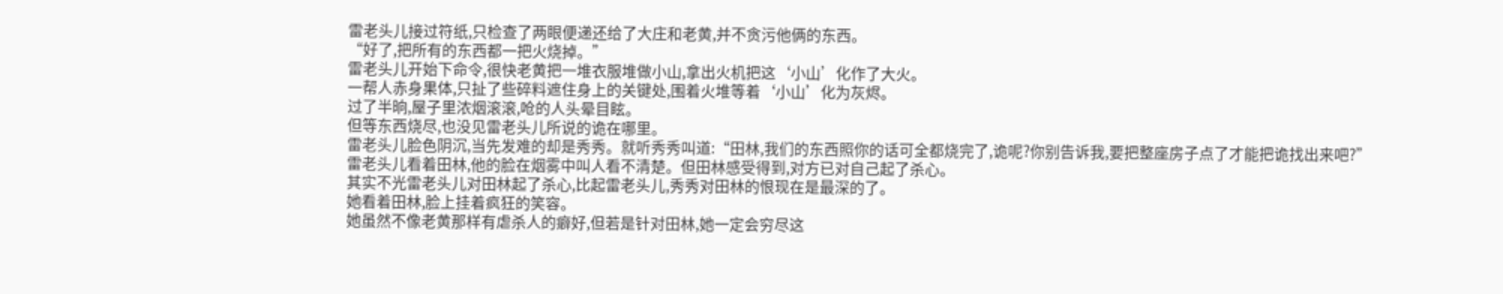雷老头儿接过符纸,只检查了两眼便递还给了大庄和老黄,并不贪污他俩的东西。
“好了,把所有的东西都一把火烧掉。”
雷老头儿开始下命令,很快老黄把一堆衣服堆做小山,拿出火机把这‘小山’化作了大火。
一帮人赤身果体,只扯了些碎料遮住身上的关键处,围着火堆等着‘小山’化为灰烬。
过了半晌,屋子里浓烟滚滚,呛的人头晕目眩。
但等东西烧尽,也没见雷老头儿所说的诡在哪里。
雷老头儿脸色阴沉,当先发难的却是秀秀。就听秀秀叫道:“田林,我们的东西照你的话可全都烧完了,诡呢?你别告诉我,要把整座房子点了才能把诡找出来吧?”
雷老头儿看着田林,他的脸在烟雾中叫人看不清楚。但田林感受得到,对方已对自己起了杀心。
其实不光雷老头儿对田林起了杀心,比起雷老头儿,秀秀对田林的恨现在是最深的了。
她看着田林,脸上挂着疯狂的笑容。
她虽然不像老黄那样有虐杀人的癖好,但若是针对田林,她一定会穷尽这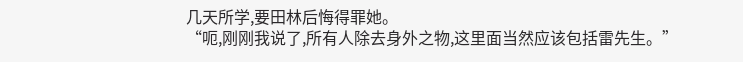几天所学,要田林后悔得罪她。
“呃,刚刚我说了,所有人除去身外之物,这里面当然应该包括雷先生。”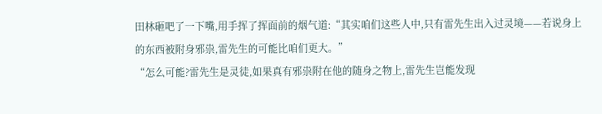田林砸吧了一下嘴,用手挥了挥面前的烟气道:“其实咱们这些人中,只有雷先生出入过灵境——若说身上的东西被附身邪祟,雷先生的可能比咱们更大。”
“怎么可能?雷先生是灵徒,如果真有邪祟附在他的随身之物上,雷先生岂能发现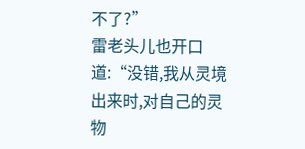不了?”
雷老头儿也开口道:“没错,我从灵境出来时,对自己的灵物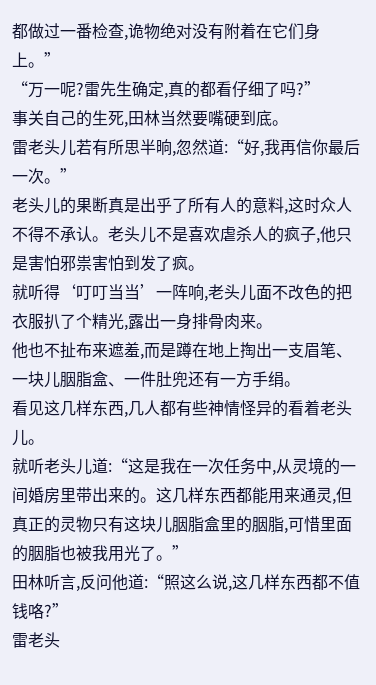都做过一番检查,诡物绝对没有附着在它们身上。”
“万一呢?雷先生确定,真的都看仔细了吗?”
事关自己的生死,田林当然要嘴硬到底。
雷老头儿若有所思半晌,忽然道:“好,我再信你最后一次。”
老头儿的果断真是出乎了所有人的意料,这时众人不得不承认。老头儿不是喜欢虐杀人的疯子,他只是害怕邪祟害怕到发了疯。
就听得‘叮叮当当’一阵响,老头儿面不改色的把衣服扒了个精光,露出一身排骨肉来。
他也不扯布来遮羞,而是蹲在地上掏出一支眉笔、一块儿胭脂盒、一件肚兜还有一方手绢。
看见这几样东西,几人都有些神情怪异的看着老头儿。
就听老头儿道:“这是我在一次任务中,从灵境的一间婚房里带出来的。这几样东西都能用来通灵,但真正的灵物只有这块儿胭脂盒里的胭脂,可惜里面的胭脂也被我用光了。”
田林听言,反问他道:“照这么说,这几样东西都不值钱咯?”
雷老头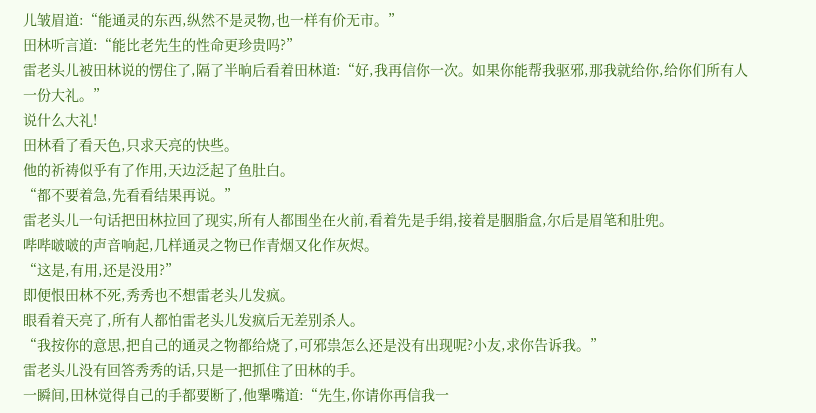儿皱眉道:“能通灵的东西,纵然不是灵物,也一样有价无市。”
田林听言道:“能比老先生的性命更珍贵吗?”
雷老头儿被田林说的愣住了,隔了半晌后看着田林道:“好,我再信你一次。如果你能帮我驱邪,那我就给你,给你们所有人一份大礼。”
说什么大礼!
田林看了看天色,只求天亮的快些。
他的祈祷似乎有了作用,天边泛起了鱼肚白。
“都不要着急,先看看结果再说。”
雷老头儿一句话把田林拉回了现实,所有人都围坐在火前,看着先是手绢,接着是胭脂盒,尔后是眉笔和肚兜。
哔哔啵啵的声音响起,几样通灵之物已作青烟又化作灰烬。
“这是,有用,还是没用?”
即便恨田林不死,秀秀也不想雷老头儿发疯。
眼看着天亮了,所有人都怕雷老头儿发疯后无差别杀人。
“我按你的意思,把自己的通灵之物都给烧了,可邪祟怎么还是没有出现呢?小友,求你告诉我。”
雷老头儿没有回答秀秀的话,只是一把抓住了田林的手。
一瞬间,田林觉得自己的手都要断了,他犟嘴道:“先生,你请你再信我一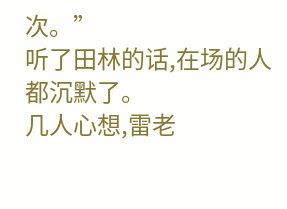次。”
听了田林的话,在场的人都沉默了。
几人心想,雷老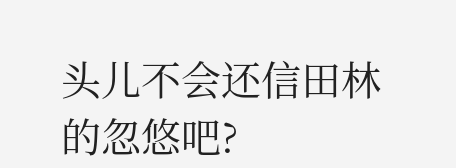头儿不会还信田林的忽悠吧?